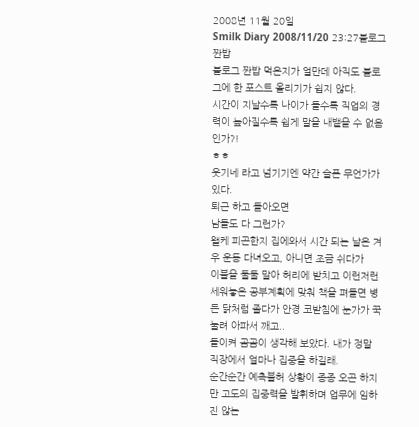2008년 11월 20일
Smilk Diary 2008/11/20 23:27블로그 짠밥
블로그 짠밥 먹은지가 얼만데 아직도 블로그에 한 포스트 올리기가 쉽지 않다.
시간이 지날수록 나이가 들수록 직업의 경력이 높아질수록 쉽게 말을 내뱉을 수 없음인가?!
ㅎㅎ
웃기네 라고 넘기기엔 약간 슬픈 무언가가 있다.
퇴근 하고 돌아오면
남들도 다 그런가?
왤케 피곤한지 집에와서 시간 되는 날은 겨우 운동 다녀오고, 아니면 조금 쉬다가
이불을 둘둘 말아 허리에 받치고 이런저런 세워놓은 공부계획에 맞춰 책을 펴들면 병든 닭처럼 졸다가 안경 코받침에 눈가가 꾹 눌려 아파서 깨고..
돌이켜 곰곰이 생각해 보았다. 내가 정말 직장에서 얼마나 집중을 하길래.
순간순간 예측불허 상황이 종종 오곤 하지만 고도의 집중력을 발휘하며 업무에 임하진 않는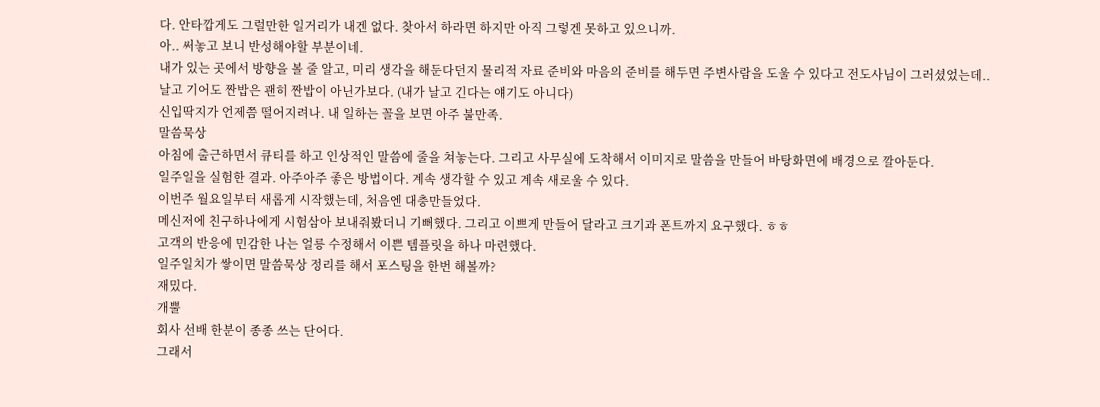다. 안타깝게도 그럴만한 일거리가 내겐 없다. 찾아서 하라면 하지만 아직 그렇겐 못하고 있으니까.
아.. 써놓고 보니 반성해야할 부분이네.
내가 있는 곳에서 방향을 볼 줄 알고, 미리 생각을 해둔다던지 물리적 자료 준비와 마음의 준비를 해두면 주변사람을 도울 수 있다고 전도사님이 그러셨었는데..
날고 기어도 짠밥은 괜히 짠밥이 아닌가보다. (내가 날고 긴다는 얘기도 아니다)
신입딱지가 언제쯤 떨어지려나. 내 일하는 꼴을 보면 아주 불만족.
말씀묵상
아침에 출근하면서 큐티를 하고 인상적인 말씀에 줄을 쳐놓는다. 그리고 사무실에 도착해서 이미지로 말씀을 만들어 바탕화면에 배경으로 깔아둔다.
일주일을 실험한 결과. 아주아주 좋은 방법이다. 계속 생각할 수 있고 계속 새로울 수 있다.
이번주 월요일부터 새롭게 시작했는데, 처음엔 대충만들었다.
메신저에 친구하나에게 시험삼아 보내줘봤더니 기뻐했다. 그리고 이쁘게 만들어 달라고 크기과 폰트까지 요구했다. ㅎㅎ
고객의 반응에 민감한 나는 얼릉 수정해서 이쁜 템플릿을 하나 마련했다.
일주일치가 쌓이면 말씀묵상 정리를 해서 포스팅을 한번 해볼까?
재밌다.
개뿔
회사 선배 한분이 종종 쓰는 단어다.
그래서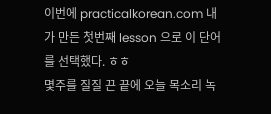이번에 practicalkorean.com 내가 만든 첫번째 lesson 으로 이 단어를 선택했다. ㅎㅎ
몇주를 질질 끈 끝에 오늘 목소리 녹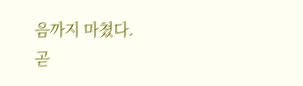음까지 마쳤다.
곧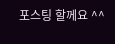포스팅 할께요 ^^